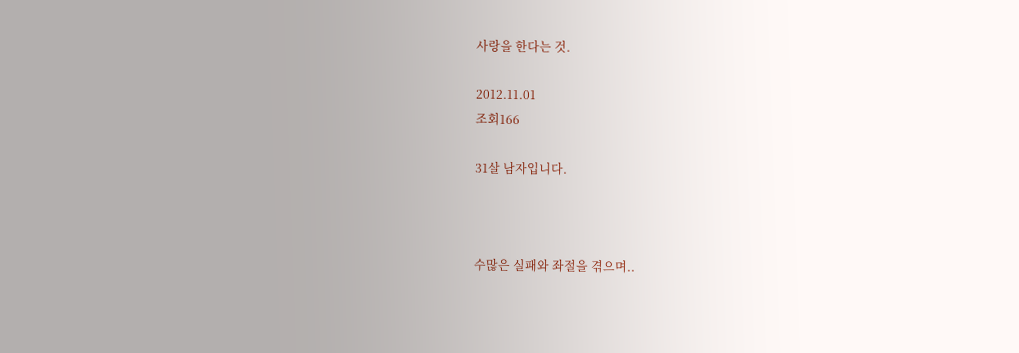사랑을 한다는 것.

2012.11.01
조회166

31살 남자입니다.



수많은 실패와 좌절을 겪으며..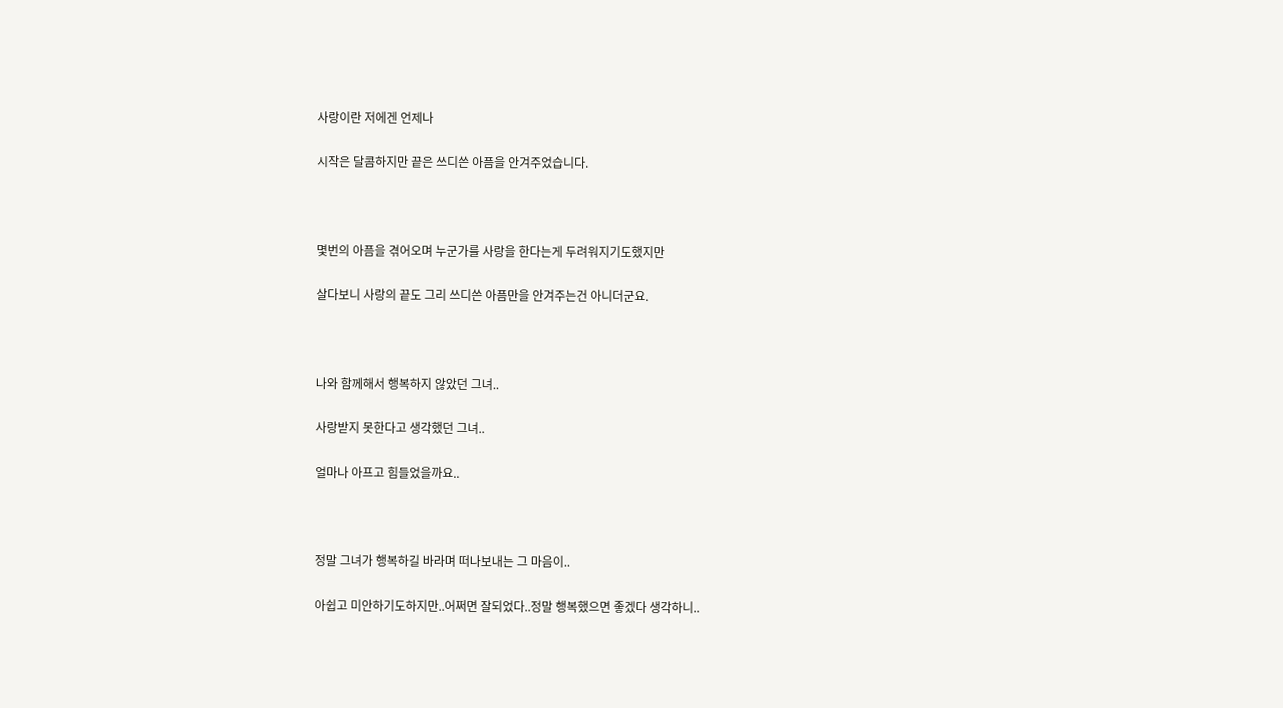사랑이란 저에겐 언제나

시작은 달콤하지만 끝은 쓰디쓴 아픔을 안겨주었습니다.



몇번의 아픔을 겪어오며 누군가를 사랑을 한다는게 두려워지기도했지만

살다보니 사랑의 끝도 그리 쓰디쓴 아픔만을 안겨주는건 아니더군요.



나와 함께해서 행복하지 않았던 그녀..

사랑받지 못한다고 생각했던 그녀..

얼마나 아프고 힘들었을까요..



정말 그녀가 행복하길 바라며 떠나보내는 그 마음이..

아쉽고 미안하기도하지만..어쩌면 잘되었다..정말 행복했으면 좋겠다 생각하니..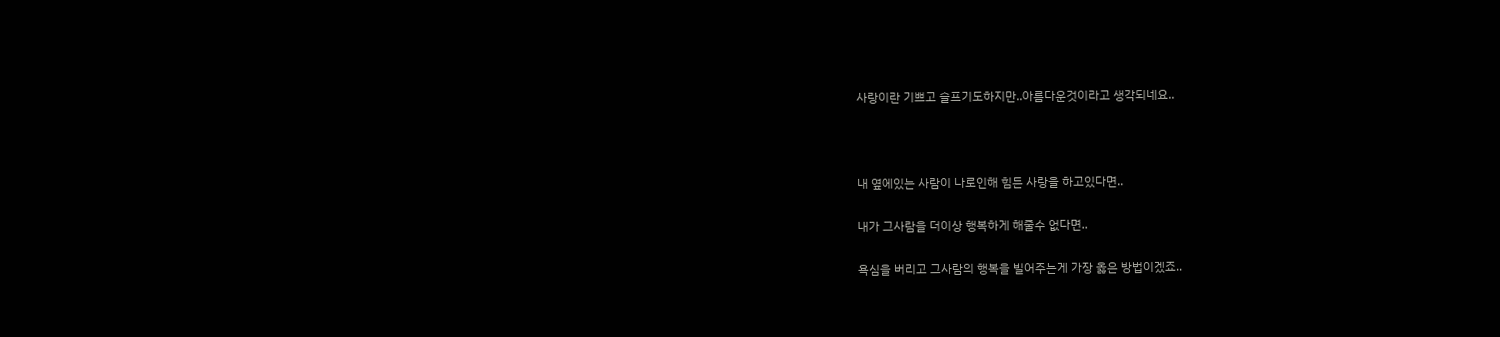사랑이란 기쁘고 슬프기도하지만..아름다운것이라고 생각되네요..



내 옆에있는 사람이 나로인해 힘든 사랑을 하고있다면..

내가 그사람을 더이상 행복하게 해줄수 없다면..

욕심을 버리고 그사람의 행복을 빌어주는게 가장 옳은 방법이겠죠..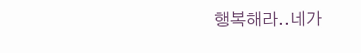행복해라..네가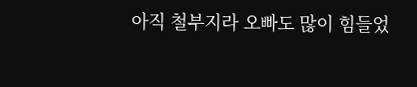아직 철부지라 오빠도 많이 힘들었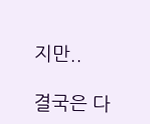지만..

결국은 다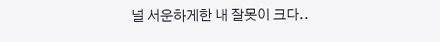널 서운하게한 내 잘못이 크다..